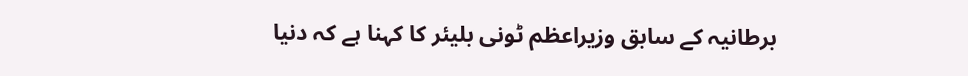برطانیہ کے سابق وزیراعظم ٹونی بلیئر کا کہنا ہے کہ دنیا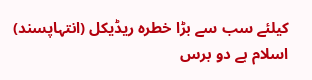کیلئے سب سے بڑا خطرہ ریڈیکل (انتہاپسند) اسلام ہے دو برس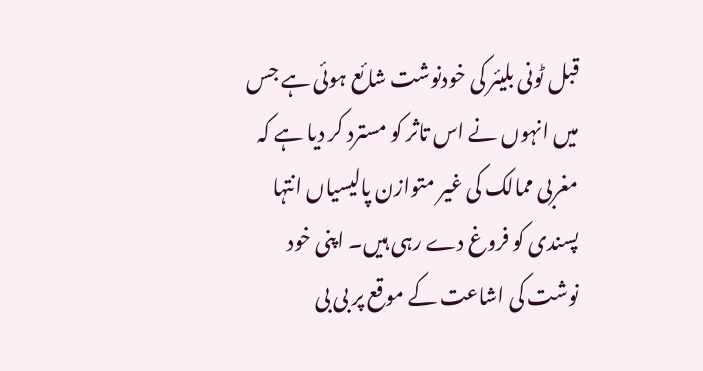قبل ٹونی بلیئر کی خودنوشت شائع ہوئی ہے جس میں انہوں نے اس تاثر کو مسترد کر دیا ہے کہ مغربی ممالک کی غیر متوازن پالیسیاں انتہا پسندی کو فروغ دے رہی ہیں۔ اپنی خود نوشت کی اشاعت کے موقع پر بی بی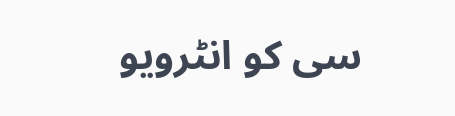سی کو انٹرویو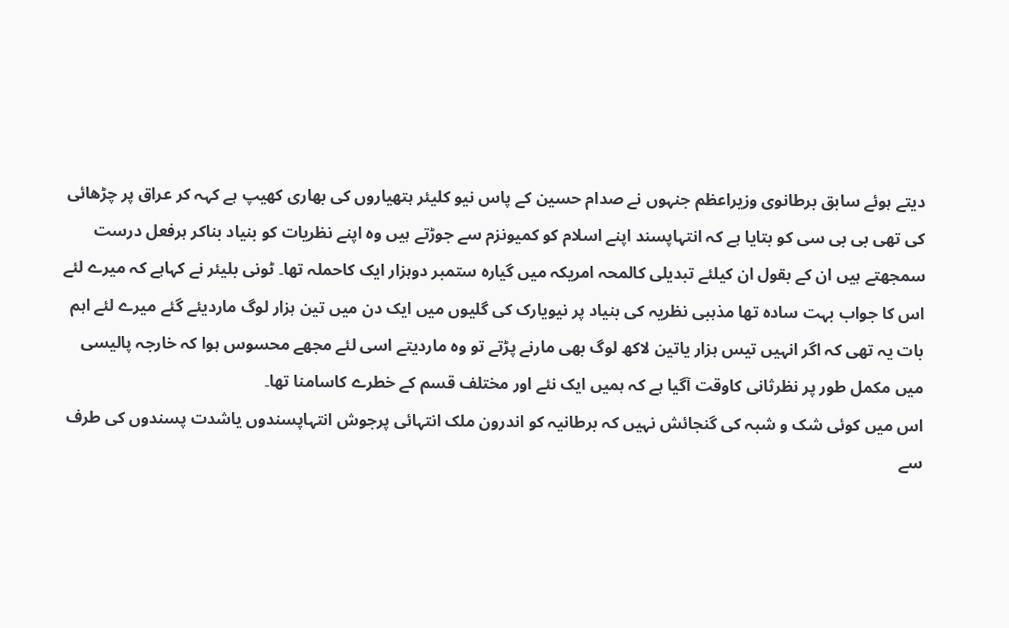دیتے ہوئے سابق برطانوی وزیراعظم جنہوں نے صدام حسین کے پاس نیو کلیئر ہتھیاروں کی بھاری کھیپ ہے کہہ کر عراق پر چڑھائی کی تھی بی بی سی کو بتایا ہے کہ انتہاپسند اپنے اسلام کو کمیونزم سے جوڑتے ہیں وہ اپنے نظریات کو بنیاد بناکر ہرفعل درست سمجھتے ہیں ان کے بقول ان کیلئے تبدیلی کالمحہ امریکہ میں گیارہ ستمبر دوہزار ایک کاحملہ تھا۔ ٹونی بلیئر نے کہاہے کہ میرے لئے اس کا جواب بہت سادہ تھا مذہبی نظریہ کی بنیاد پر نیویارک کی گلیوں میں ایک دن میں تین ہزار لوگ ماردیئے گئے میرے لئے اہم بات یہ تھی کہ اگر انہیں تیس ہزار یاتین لاکھ لوگ بھی مارنے پڑتے تو وہ ماردیتے اسی لئے مجھے محسوس ہوا کہ خارجہ پالیسی میں مکمل طور پر نظرثانی کاوقت آگیا ہے کہ ہمیں ایک نئے اور مختلف قسم کے خطرے کاسامنا تھا۔
اس میں کوئی شک و شبہ کی گنجائش نہیں کہ برطانیہ کو اندرون ملک انتہائی پرجوش انتہاپسندوں یاشدت پسندوں کی طرف سے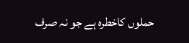حملوں کاخطرہ ہے جو نہ صرف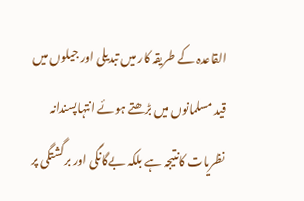القاعدہ کے طریقہ کار میں تبدیلی اور جیلوں میں قید مسلمانوں میں بڑھتے ہوئے انتہاپسندانہ نظریات کانتیجہ ہے بلکہ بےگانگی اور برگشتگی پر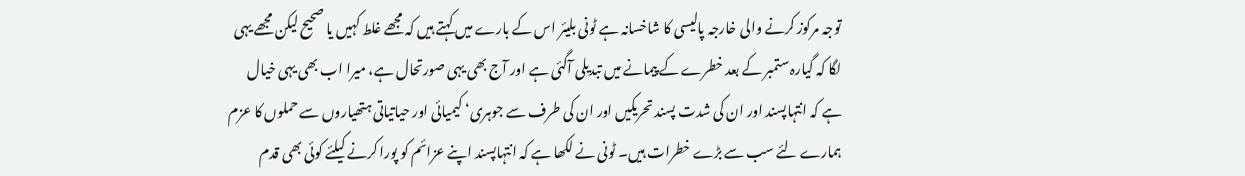توجہ مرکوز کرنے والی خارجہ پالیسی کا شاخسانہ ہے ٹونی بلیئر اس کے بارے میں کہتے ہیں کہ مجھے غلط کہیں یا صحیح لیکن مجھے یہی لگا کہ گیارہ ستمبر کے بعد خطرے کے پیمانے میں تبدیلی آگئی ہے اور آج بھی یہی صورتحال ہے، میرا اب بھی یہی خیال ہے کہ انتہاپسند اور ان کی شدت پسند تحریکیں اور ان کی طرف سے جوہری‘ کیمیائی اور حیاتیاتی ہتھیاروں سے حملوں کا عزم ہمارے لئے سب سے بڑے خطرات ہیں۔ ٹونی نے لکھا ہے کہ انتہاپسند اپنے عزائم کو پورا کرنے کیلئے کوئی بھی قدم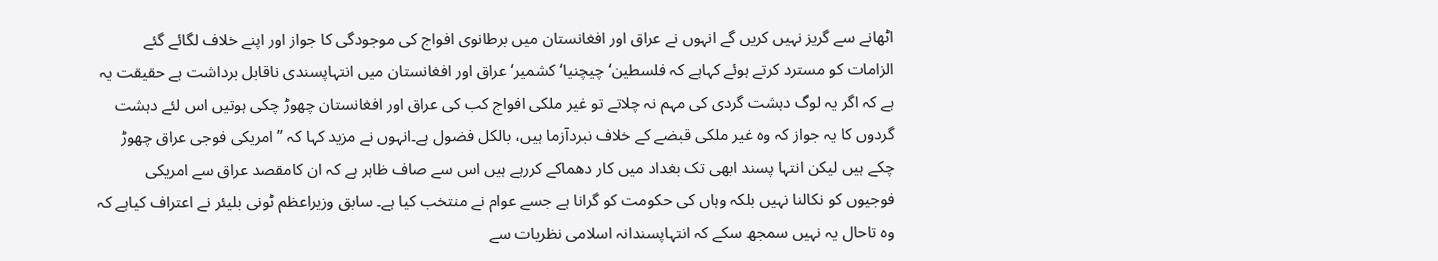اٹھانے سے گریز نہیں کریں گے انہوں نے عراق اور افغانستان میں برطانوی افواج کی موجودگی کا جواز اور اپنے خلاف لگائے گئے الزامات کو مسترد کرتے ہوئے کہاہے کہ فلسطین‘ چیچنیا‘ کشمیر‘ عراق اور افغانستان میں انتہاپسندی ناقابل برداشت ہے حقیقت یہ ہے کہ اگر یہ لوگ دہشت گردی کی مہم نہ چلاتے تو غیر ملکی افواج کب کی عراق اور افغانستان چھوڑ چکی ہوتیں اس لئے دہشت گردوں کا یہ جواز کہ وہ غیر ملکی قبضے کے خلاف نبردآزما ہیں، بالکل فضول ہے۔انہوں نے مزید کہا کہ ’’امریکی فوجی عراق چھوڑ چکے ہیں لیکن انتہا پسند ابھی تک بغداد میں کار دھماکے کررہے ہیں اس سے صاف ظاہر ہے کہ ان کامقصد عراق سے امریکی فوجیوں کو نکالنا نہیں بلکہ وہاں کی حکومت کو گرانا ہے جسے عوام نے منتخب کیا ہے۔ سابق وزیراعظم ٹونی بلیئر نے اعتراف کیاہے کہ وہ تاحال یہ نہیں سمجھ سکے کہ انتہاپسندانہ اسلامی نظریات سے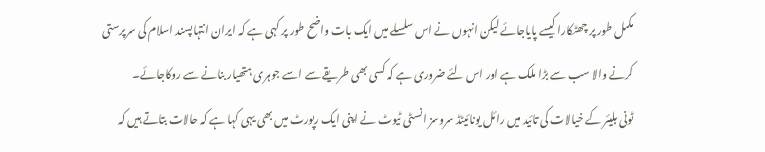مکمل طور پر چھٹکارا کیسے پایاجائے لیکن انہوں نے اس سلسلے میں ایک بات واضح طور پر کہی ہے کہ ایران انتہاپسند اسلام کی سرپرستی کرنے والا سب سے بڑا ملک ہے اور اس لئے ضروری ہے کہ کسی بھی طریقے سے اسے جوہری ہتھیار بنانے سے روکاجائے۔
ٹونی بلیئر کے خیالات کی تائید میں رائل یونائیٹڈ سروسز انسٹی ٹیوٹ نے اپنی ایک رپورٹ میں بھی یہی کہا ہے کہ حالات بتاتے ہیں کہ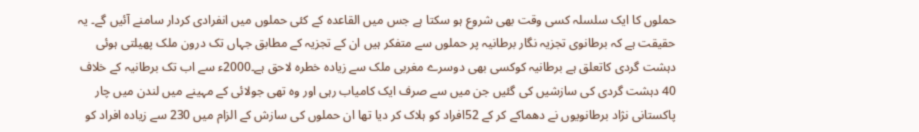حملوں کا ایک سلسلہ کسی وقت بھی شروع ہو سکتا ہے جس میں القاعدہ کے کئی حملوں میں انفرادی کردار سامنے آئیں گے۔ یہ حقیقت ہے کہ برطانوی تجزیہ نگار برطانیہ پر حملوں سے متفکر ہیں ان کے تجزیہ کے مطابق جہاں تک درون ملک پھیلتی ہوئی دہشت گردی کاتعلق ہے برطانیہ کوکسی بھی دوسرے مغربی ملک سے زیادہ خطرہ لاحق ہے۔2000ء سے اب تک برطانیہ کے خلاف 40 دہشت گردی کی سازشیں کی گئیں جن میں سے صرف ایک کامیاب رہی اور وہ تھی جولائی کے مہینے میں لندن میں چار پاکستانی نژاد برطانویوں نے دھماکے کر کے 52افراد کو ہلاک کر دیا تھا ان حملوں کی سازش کے الزام میں 230 سے زیادہ افراد کو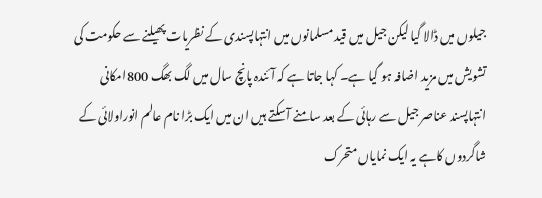جیلوں میں ڈالا گیا لیکن جیل میں قید مسلمانوں میں انتہاپسندی کے نظریات پھیلنے سے حکومت کی تشویش میں مزید اضافہ ہو گیا ہے۔ کہا جاتا ہے کہ آئندہ پانچ سال میں لگ بھگ 800امکانی انتہاپسند عناصر جیل سے رہائی کے بعد سامنے آسکتے ہیں ان میں ایک بڑا نام عالم انوراولائی کے شاگردوں کاہے یہ ایک نمایاں متحرک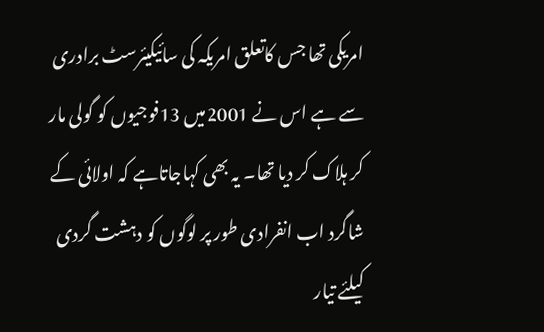امریکی تھا جس کاتعلق امریکہ کی سائیکیئرسٹ برادری سے ہے اس نے 2001میں 13فوجیوں کو گولی مار کر ہلاک کر دیا تھا۔ یہ بھی کہاجاتاہے کہ اولائی کے شاگرد اب انفرادی طور پر لوگوں کو دہشت گردی کیلئے تیار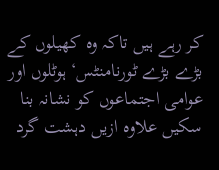کر رہے ہیں تاکہ وہ کھیلوں کے بڑے بڑے ٹورنامنٹس‘ ہوٹلوں اور عوامی اجتماعوں کو نشانہ بنا سکیں علاوہ ازیں دہشت گرد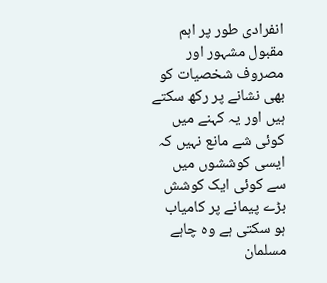انفرادی طور پر اہم مقبول مشہور اور مصروف شخصیات کو بھی نشانے پر رکھ سکتے ہیں اور یہ کہنے میں کوئی شے مانع نہیں کہ ایسی کوششوں میں سے کوئی ایک کوشش بڑے پیمانے پر کامیاب ہو سکتی ہے وہ چاہے مسلمان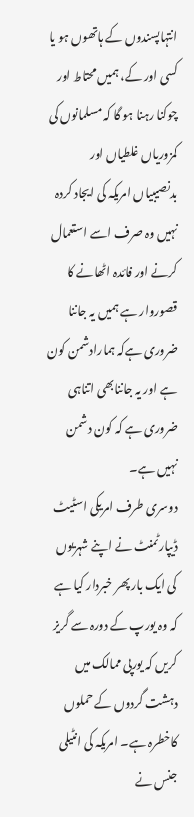انتہاپسندوں کے ہاتھوں ہو یا کسی اور کے، ہمیں محتاط اور چوکنا رہنا ہو گا کہ مسلمانوں کی کمزوریاں غلطیاں اور بدنصیبیاں امریکہ کی ایجاد کردہ نہیں وہ صرف اسے استعمال کرنے اور فائدہ اٹھانے کا قصوروار ہے ہمیں یہ جاننا ضروری ہےکہ ہمارادشمن کون ہے اور یہ جاننابھی اتناہی ضروری ہے کہ کون دشمن نہیں ہے۔
دوسری طرف امریکی اسٹیٹ ڈیپارٹمنٹ نے اپنے شہریوں کی ایک بار پھر خبردار کیا ہے کہ وہ یورپ کے دورہ سے گریز کریں کہ یورپی ممالک میں دہشت گردوں کے حملوں کاخطرہ ہے۔ امریکہ کی انٹیلی جنس نے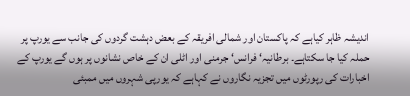اندیشہ ظاہر کیاہے کہ پاکستان اور شمالی افریقہ کے بعض دہشت گردوں کی جانب سے یورپ پر حملہ کیا جا سکتاہے۔ برطانیہ‘ فرانس‘ جرمنی اور اٹلی ان کے خاص نشانوں پر ہوں گے یورپ کے اخبارات کی رپورٹوں میں تجزیہ نگاروں نے کہاہے کہ یورپی شہروں میں ممبئی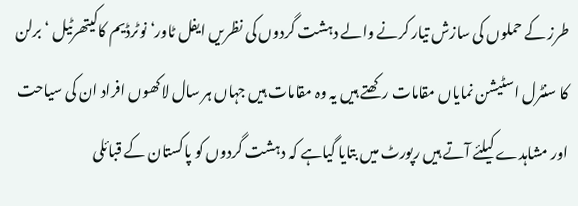طرز کے حملوں کی سازش تیار کرنے والے دہشت گردوں کی نظریں ایفل ٹاور‘ نوٹرڈیم کاکیتھرٹیل ‘برلن کا سنٹرل اسٹیشن نمایاں مقامات رکھتے ہیں یہ وہ مقامات ہیں جہاں ہر سال لاکھوں افراد ان کی سیاحت اور مشاہدے کیلئے آتے ہیں رپورٹ میں بتایا گیاہے کہ دہشت گردوں کو پاکستان کے قبائلی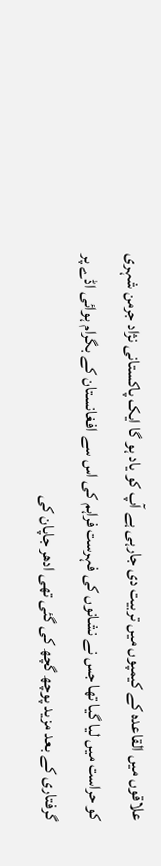علاقوں میں القاعدہ کے کیمپوں میں تربیت دی جارہی ہے آپ کو یاد ہو گا ایک پاکستانی نژاد جرمن شہری کو حراست میں لیا گیا تھا جس نے نشانوں کی فہرست فراہم کی اس سے افغانستان کے بگرام ہوائی اڈے پر گرفتاری کے بعد مزید پوچھ گچھ کی گئی تھی ادھر جاپان کی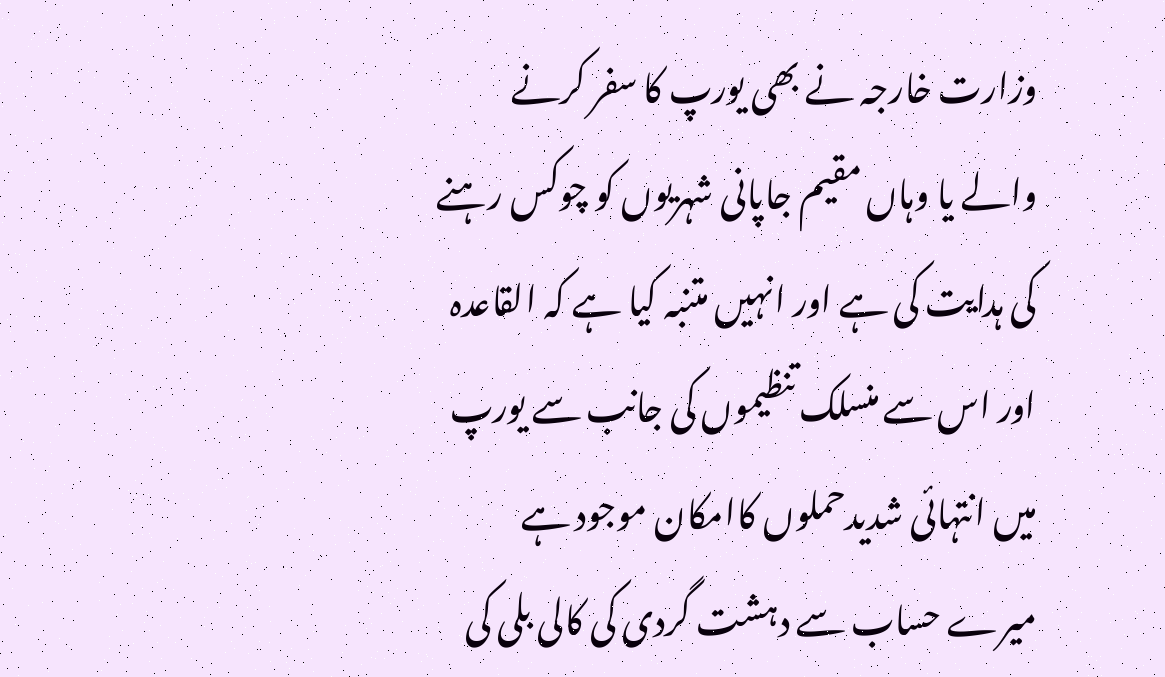وزارت خارجہ نے بھی یورپ کا سفر کرنے والے یا وہاں مقیم جاپانی شہریوں کو چوکس رہنے کی ہدایت کی ہے اور انہیں متنبہ کیا ہے کہ القاعدہ اور اس سے منسلک تنظیموں کی جانب سے یورپ میں انتہائی شدیدحملوں کاامکان موجود ہے میرے حساب سے دہشت گردی کی کالی بلی کی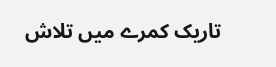تاریک کمرے میں تلاش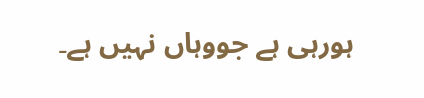ہورہی ہے جووہاں نہیں ہے۔